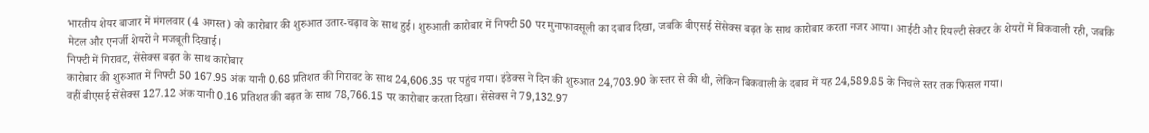भारतीय शेयर बाजार में मंगलवार (4 अगस्त) को कारोबार की शुरुआत उतार-चढ़ाव के साथ हुई। शुरुआती कारोबार में निफ्टी 50 पर मुनाफावसूली का दबाव दिखा, जबकि बीएसई सेंसेक्स बढ़त के साथ कारोबार करता नजर आया। आईटी और रियल्टी सेक्टर के शेयरों में बिकवाली रही, जबकि मेटल और एनर्जी शेयरों ने मजबूती दिखाई।
निफ्टी में गिरावट, सेंसेक्स बढ़त के साथ कारोबार
कारोबार की शुरुआत में निफ्टी 50 167.95 अंक यानी 0.68 प्रतिशत की गिरावट के साथ 24,606.35 पर पहुंच गया। इंडेक्स ने दिन की शुरुआत 24,703.90 के स्तर से की थी, लेकिन बिकवाली के दबाव में यह 24,589.85 के निचले स्तर तक फिसल गया।
वहीं बीएसई सेंसेक्स 127.12 अंक यानी 0.16 प्रतिशत की बढ़त के साथ 78,766.15 पर कारोबार करता दिखा। सेंसेक्स ने 79,132.97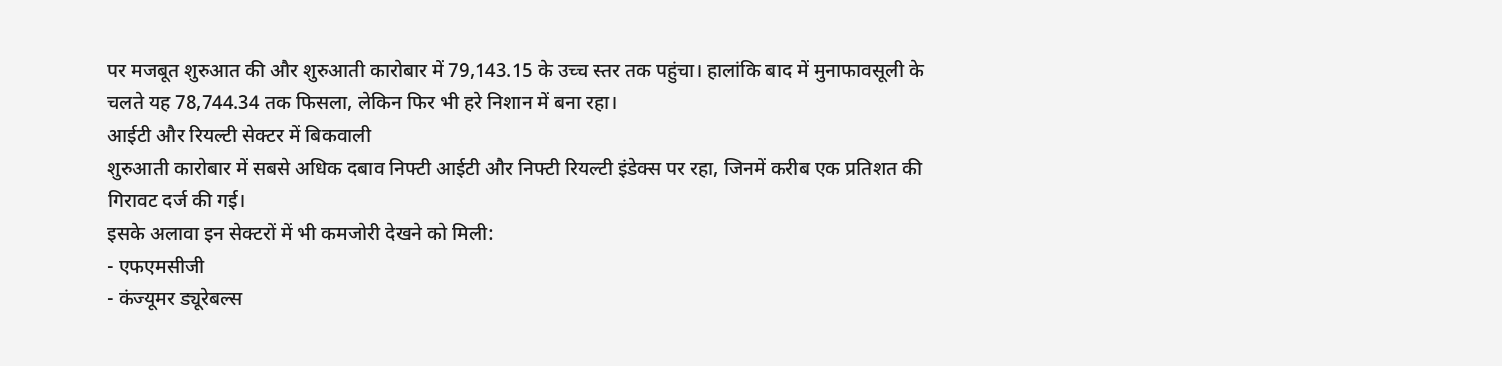पर मजबूत शुरुआत की और शुरुआती कारोबार में 79,143.15 के उच्च स्तर तक पहुंचा। हालांकि बाद में मुनाफावसूली के चलते यह 78,744.34 तक फिसला, लेकिन फिर भी हरे निशान में बना रहा।
आईटी और रियल्टी सेक्टर में बिकवाली
शुरुआती कारोबार में सबसे अधिक दबाव निफ्टी आईटी और निफ्टी रियल्टी इंडेक्स पर रहा, जिनमें करीब एक प्रतिशत की गिरावट दर्ज की गई।
इसके अलावा इन सेक्टरों में भी कमजोरी देखने को मिली:
- एफएमसीजी
- कंज्यूमर ड्यूरेबल्स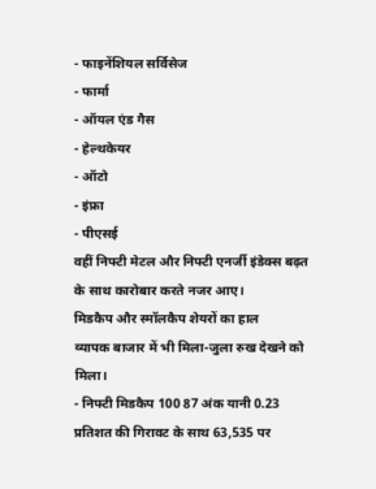- फाइनेंशियल सर्विसेज
- फार्मा
- ऑयल एंड गैस
- हेल्थकेयर
- ऑटो
- इंफ्रा
- पीएसई
वहीं निफ्टी मेटल और निफ्टी एनर्जी इंडेक्स बढ़त के साथ कारोबार करते नजर आए।
मिडकैप और स्मॉलकैप शेयरों का हाल
व्यापक बाजार में भी मिला-जुला रुख देखने को मिला।
- निफ्टी मिडकैप 100 87 अंक यानी 0.23 प्रतिशत की गिरावट के साथ 63,535 पर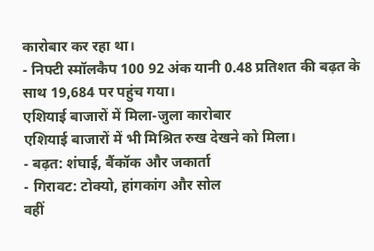कारोबार कर रहा था।
- निफ्टी स्मॉलकैप 100 92 अंक यानी 0.48 प्रतिशत की बढ़त के साथ 19,684 पर पहुंच गया।
एशियाई बाजारों में मिला-जुला कारोबार
एशियाई बाजारों में भी मिश्रित रुख देखने को मिला।
- बढ़त: शंघाई, बैंकॉक और जकार्ता
- गिरावट: टोक्यो, हांगकांग और सोल
वहीं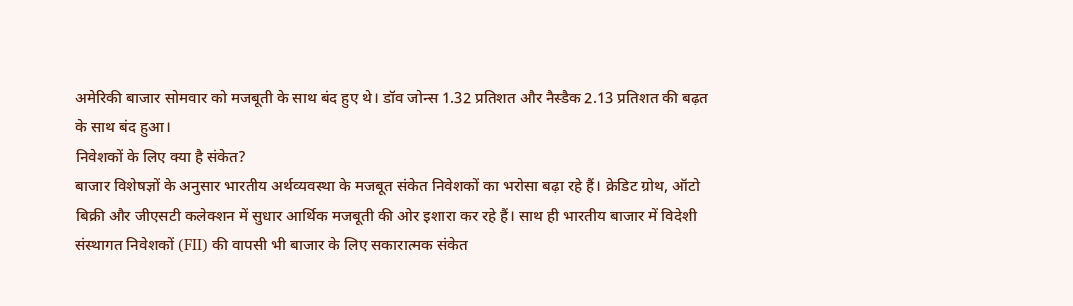अमेरिकी बाजार सोमवार को मजबूती के साथ बंद हुए थे। डॉव जोन्स 1.32 प्रतिशत और नैस्डैक 2.13 प्रतिशत की बढ़त के साथ बंद हुआ।
निवेशकों के लिए क्या है संकेत?
बाजार विशेषज्ञों के अनुसार भारतीय अर्थव्यवस्था के मजबूत संकेत निवेशकों का भरोसा बढ़ा रहे हैं। क्रेडिट ग्रोथ, ऑटो बिक्री और जीएसटी कलेक्शन में सुधार आर्थिक मजबूती की ओर इशारा कर रहे हैं। साथ ही भारतीय बाजार में विदेशी संस्थागत निवेशकों (FII) की वापसी भी बाजार के लिए सकारात्मक संकेत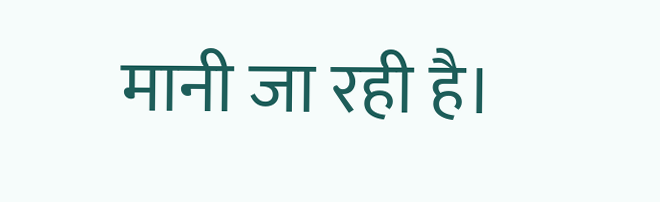मानी जा रही है।